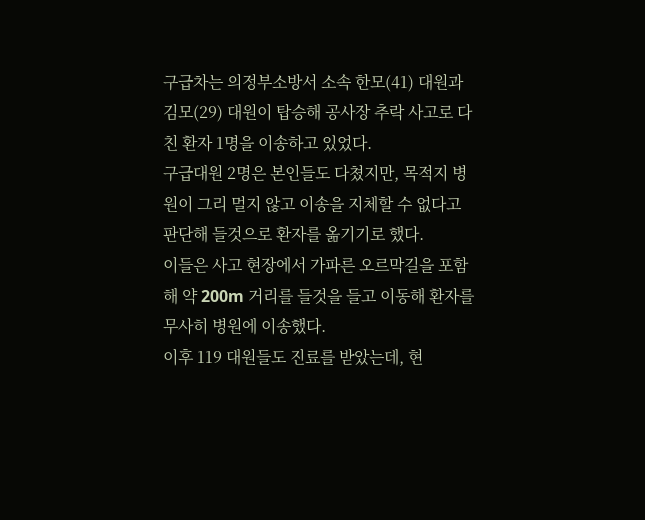구급차는 의정부소방서 소속 한모(41) 대원과 김모(29) 대원이 탑승해 공사장 추락 사고로 다친 환자 1명을 이송하고 있었다.
구급대원 2명은 본인들도 다쳤지만, 목적지 병원이 그리 멀지 않고 이송을 지체할 수 없다고 판단해 들것으로 환자를 옮기기로 했다.
이들은 사고 현장에서 가파른 오르막길을 포함해 약 200m 거리를 들것을 들고 이동해 환자를 무사히 병원에 이송했다.
이후 119 대원들도 진료를 받았는데, 현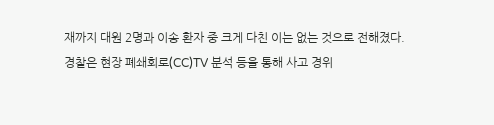재까지 대원 2명과 이송 환자 중 크게 다친 이는 없는 것으로 전해졌다.
경찰은 현장 폐쇄회로(CC)TV 분석 등을 통해 사고 경위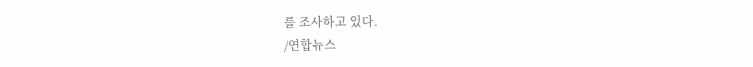를 조사하고 있다.
/연합뉴스